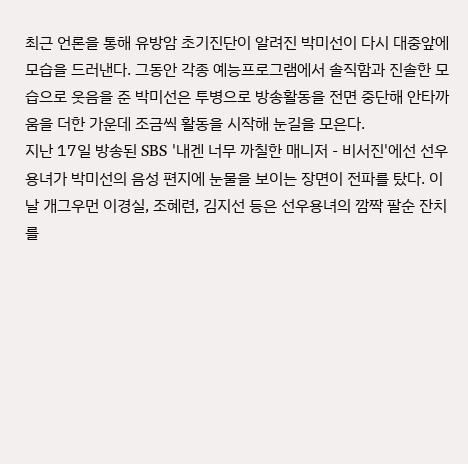최근 언론을 통해 유방암 초기진단이 알려진 박미선이 다시 대중앞에 모습을 드러낸다. 그동안 각종 예능프로그램에서 솔직함과 진솔한 모습으로 웃음을 준 박미선은 투병으로 방송활동을 전면 중단해 안타까움을 더한 가운데 조금씩 활동을 시작해 눈길을 모은다.
지난 17일 방송된 SBS '내겐 너무 까칠한 매니저 - 비서진'에선 선우용녀가 박미선의 음성 편지에 눈물을 보이는 장면이 전파를 탔다. 이날 개그우먼 이경실, 조혜련, 김지선 등은 선우용녀의 깜짝 팔순 잔치를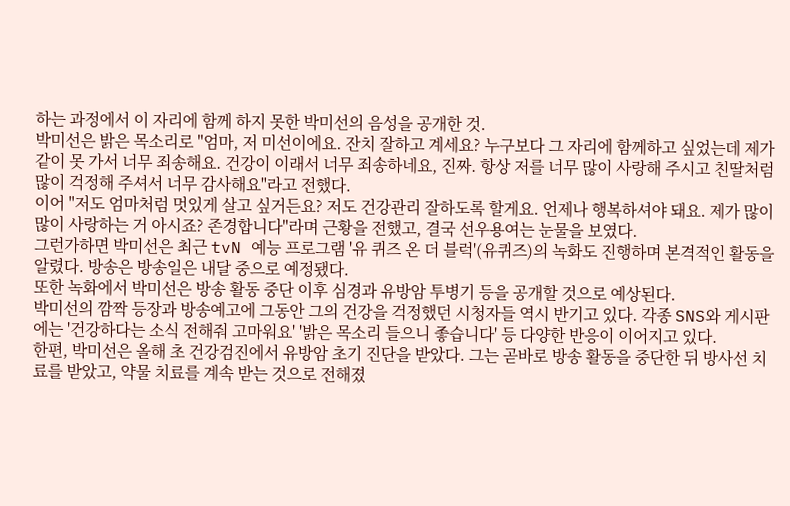하는 과정에서 이 자리에 함께 하지 못한 박미선의 음성을 공개한 것.
박미선은 밝은 목소리로 "엄마, 저 미선이에요. 잔치 잘하고 계세요? 누구보다 그 자리에 함께하고 싶었는데 제가 같이 못 가서 너무 죄송해요. 건강이 이래서 너무 죄송하네요, 진짜. 항상 저를 너무 많이 사랑해 주시고 친딸처럼 많이 걱정해 주셔서 너무 감사해요"라고 전했다.
이어 "저도 엄마처럼 멋있게 살고 싶거든요? 저도 건강관리 잘하도록 할게요. 언제나 행복하셔야 돼요. 제가 많이많이 사랑하는 거 아시죠? 존경합니다"라며 근황을 전했고, 결국 선우용여는 눈물을 보였다.
그런가하면 박미선은 최근 tvN 예능 프로그램 '유 퀴즈 온 더 블럭'(유퀴즈)의 녹화도 진행하며 본격적인 활동을 알렸다. 방송은 방송일은 내달 중으로 예정됐다.
또한 녹화에서 박미선은 방송 활동 중단 이후 심경과 유방암 투병기 등을 공개할 것으로 예상된다.
박미선의 깜짝 등장과 방송예고에 그동안 그의 건강을 걱정했던 시청자들 역시 반기고 있다. 각종 SNS와 게시판에는 '건강하다는 소식 전해줘 고마워요' '밝은 목소리 들으니 좋습니다' 등 다양한 반응이 이어지고 있다.
한편, 박미선은 올해 초 건강검진에서 유방암 초기 진단을 받았다. 그는 곧바로 방송 활동을 중단한 뒤 방사선 치료를 받았고, 약물 치료를 계속 받는 것으로 전해졌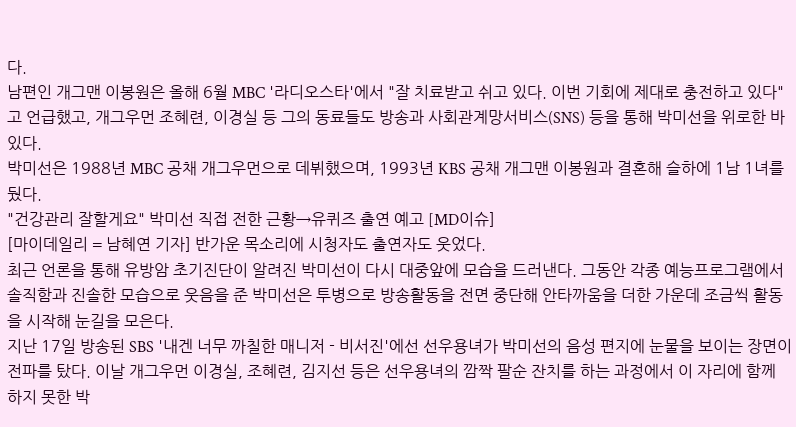다.
남편인 개그맨 이봉원은 올해 6월 MBC '라디오스타'에서 "잘 치료받고 쉬고 있다. 이번 기회에 제대로 충전하고 있다"고 언급했고, 개그우먼 조혜련, 이경실 등 그의 동료들도 방송과 사회관계망서비스(SNS) 등을 통해 박미선을 위로한 바 있다.
박미선은 1988년 MBC 공채 개그우먼으로 데뷔했으며, 1993년 KBS 공채 개그맨 이봉원과 결혼해 슬하에 1남 1녀를 뒀다.
"건강관리 잘할게요" 박미선 직접 전한 근황→유퀴즈 출연 예고 [MD이슈]
[마이데일리 = 남혜연 기자] 반가운 목소리에 시청자도 출연자도 웃었다.
최근 언론을 통해 유방암 초기진단이 알려진 박미선이 다시 대중앞에 모습을 드러낸다. 그동안 각종 예능프로그램에서 솔직함과 진솔한 모습으로 웃음을 준 박미선은 투병으로 방송활동을 전면 중단해 안타까움을 더한 가운데 조금씩 활동을 시작해 눈길을 모은다.
지난 17일 방송된 SBS '내겐 너무 까칠한 매니저 - 비서진'에선 선우용녀가 박미선의 음성 편지에 눈물을 보이는 장면이 전파를 탔다. 이날 개그우먼 이경실, 조혜련, 김지선 등은 선우용녀의 깜짝 팔순 잔치를 하는 과정에서 이 자리에 함께 하지 못한 박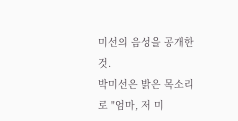미선의 음성을 공개한 것.
박미선은 밝은 목소리로 "엄마, 저 미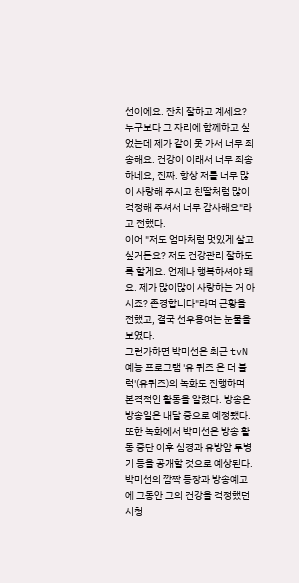선이에요. 잔치 잘하고 계세요? 누구보다 그 자리에 함께하고 싶었는데 제가 같이 못 가서 너무 죄송해요. 건강이 이래서 너무 죄송하네요, 진짜. 항상 저를 너무 많이 사랑해 주시고 친딸처럼 많이 걱정해 주셔서 너무 감사해요"라고 전했다.
이어 "저도 엄마처럼 멋있게 살고 싶거든요? 저도 건강관리 잘하도록 할게요. 언제나 행복하셔야 돼요. 제가 많이많이 사랑하는 거 아시죠? 존경합니다"라며 근황을 전했고, 결국 선우용여는 눈물을 보였다.
그런가하면 박미선은 최근 tvN 예능 프로그램 '유 퀴즈 온 더 블럭'(유퀴즈)의 녹화도 진행하며 본격적인 활동을 알렸다. 방송은 방송일은 내달 중으로 예정됐다.
또한 녹화에서 박미선은 방송 활동 중단 이후 심경과 유방암 투병기 등을 공개할 것으로 예상된다.
박미선의 깜짝 등장과 방송예고에 그동안 그의 건강을 걱정했던 시청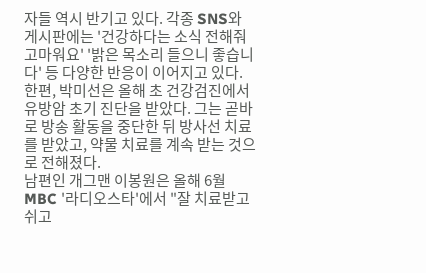자들 역시 반기고 있다. 각종 SNS와 게시판에는 '건강하다는 소식 전해줘 고마워요' '밝은 목소리 들으니 좋습니다' 등 다양한 반응이 이어지고 있다.
한편, 박미선은 올해 초 건강검진에서 유방암 초기 진단을 받았다. 그는 곧바로 방송 활동을 중단한 뒤 방사선 치료를 받았고, 약물 치료를 계속 받는 것으로 전해졌다.
남편인 개그맨 이봉원은 올해 6월 MBC '라디오스타'에서 "잘 치료받고 쉬고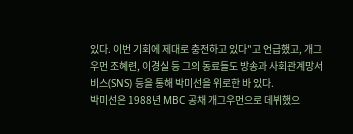있다. 이번 기회에 제대로 충전하고 있다"고 언급했고, 개그우먼 조혜련, 이경실 등 그의 동료들도 방송과 사회관계망서비스(SNS) 등을 통해 박미선을 위로한 바 있다.
박미선은 1988년 MBC 공채 개그우먼으로 데뷔했으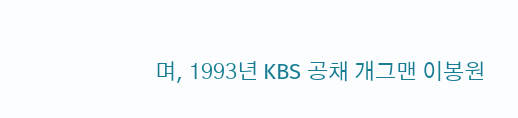며, 1993년 KBS 공채 개그맨 이봉원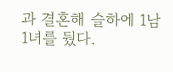과 결혼해 슬하에 1남 1녀를 뒀다.